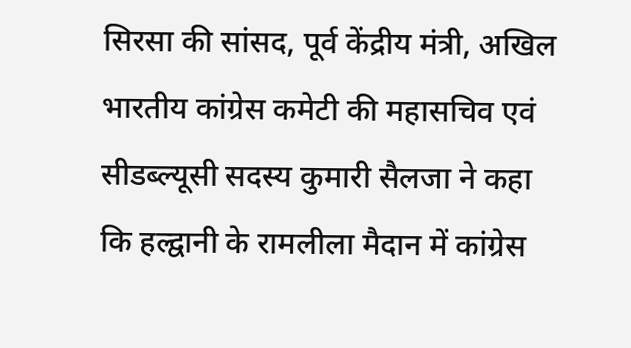सिरसा की सांसद, पूर्व केंद्रीय मंत्री, अखिल भारतीय कांग्रेस कमेटी की महासचिव एवं सीडब्ल्यूसी सदस्य कुमारी सैलजा ने कहा कि हल्द्वानी के रामलीला मैदान में कांग्रेस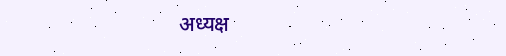अध्यक्ष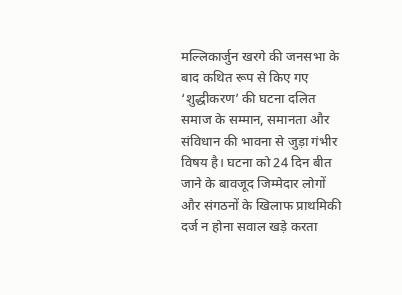मल्लिकार्जुन खरगे की जनसभा के बाद कथित रूप से किए गए ‘शुद्धीकरण’ की घटना दलित समाज के सम्मान, समानता और संविधान की भावना से जुड़ा गंभीर विषय है। घटना को 24 दिन बीत जाने के बावजूद जिम्मेदार लोगों और संगठनों के खिलाफ प्राथमिकी दर्ज न होना सवाल खड़े करता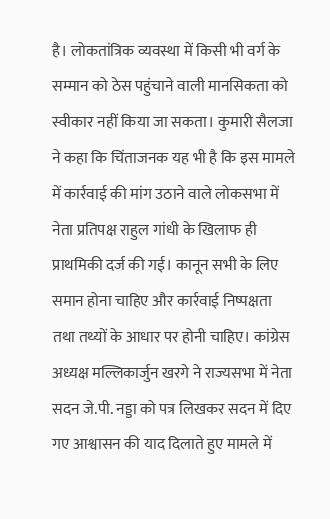है। लोकतांत्रिक व्यवस्था में किसी भी वर्ग के सम्मान को ठेस पहुंचाने वाली मानसिकता को स्वीकार नहीं किया जा सकता। कुमारी सैलजा ने कहा कि चिंताजनक यह भी है कि इस मामले में कार्रवाई की मांग उठाने वाले लोकसभा में नेता प्रतिपक्ष राहुल गांधी के खिलाफ ही प्राथमिकी दर्ज की गई। कानून सभी के लिए समान होना चाहिए और कार्रवाई निष्पक्षता तथा तथ्यों के आधार पर होनी चाहिए। कांग्रेस अध्यक्ष मल्लिकार्जुन खरगे ने राज्यसभा में नेता सदन जे.पी. नड्डा को पत्र लिखकर सदन में दिए गए आश्वासन की याद दिलाते हुए मामले में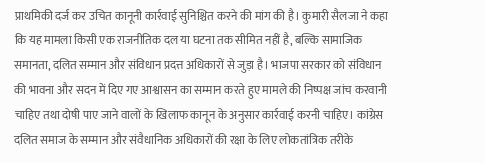प्राथमिकी दर्ज कर उचित कानूनी कार्रवाई सुनिश्चित करने की मांग की है। कुमारी सैलजा ने कहा कि यह मामला किसी एक राजनीतिक दल या घटना तक सीमित नहीं है, बल्कि सामाजिक समानता, दलित सम्मान और संविधान प्रदत्त अधिकारों से जुड़ा है। भाजपा सरकार को संविधान की भावना और सदन में दिए गए आश्वासन का सम्मान करते हुए मामले की निष्पक्ष जांच करवानी चाहिए तथा दोषी पाए जाने वालों के खिलाफ कानून के अनुसार कार्रवाई करनी चाहिए। कांग्रेस दलित समाज के सम्मान और संवैधानिक अधिकारों की रक्षा के लिए लोकतांत्रिक तरीके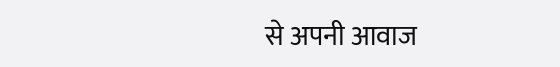से अपनी आवाज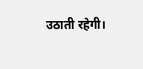उठाती रहेगी।